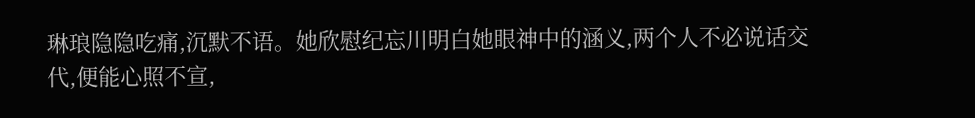琳琅隐隐吃痛,沉默不语。她欣慰纪忘川明白她眼神中的涵义,两个人不必说话交代,便能心照不宣,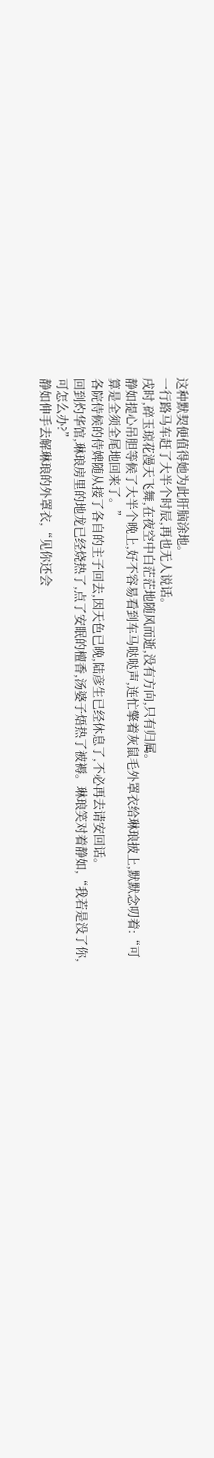这种默契便值得她为此肝脑涂地。
一行路马车赶了大半个时辰,再也无人说话。
戌时,碎玉琼花漫天飞舞,在夜空中白茫茫地随风而逝,没有方向,只有归属。
静如提心吊胆等候了大半个晚上,好不容易看到车马哒哒声,连忙擎着灰鼠毛外罩衣给琳琅披上,默默念叨着:“可算是全须全尾地回来了。”
各院侍候的侍婢随从接了各自的主子回去,因天色已晚,陆彦生已经休息了,不必再去请安回话。
回到灼华馆,琳琅房里的地龙已经烧热了,点了安眠的檀香,汤婆子焐热了被褥。琳琅笑对着静如,“我若是没了你,可怎么办?”
静如伸手去解琳琅的外罩衣,“见你还会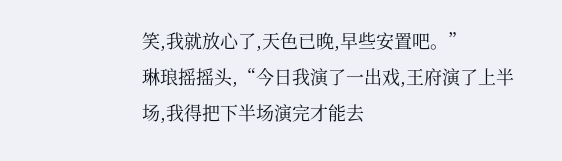笑,我就放心了,天色已晚,早些安置吧。”
琳琅摇摇头,“今日我演了一出戏,王府演了上半场,我得把下半场演完才能去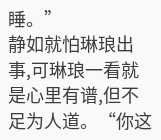睡。”
静如就怕琳琅出事,可琳琅一看就是心里有谱,但不足为人道。“你这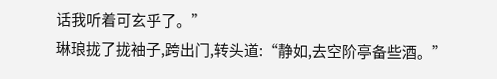话我听着可玄乎了。”
琳琅拢了拢袖子,跨出门,转头道:“静如,去空阶亭备些酒。”